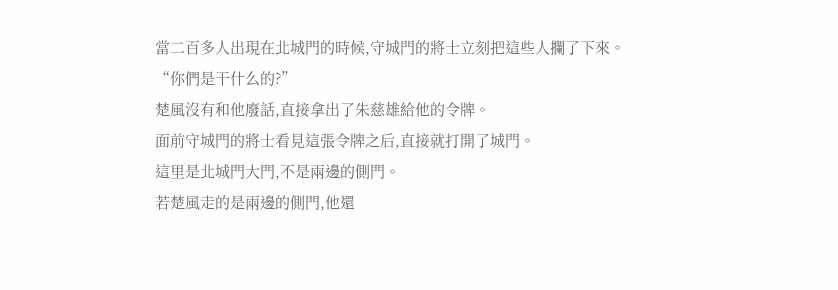當二百多人出現在北城門的時候,守城門的將士立刻把這些人攔了下來。
“你們是干什么的?”
楚風沒有和他廢話,直接拿出了朱慈雄給他的令牌。
面前守城門的將士看見這張令牌之后,直接就打開了城門。
這里是北城門大門,不是兩邊的側門。
若楚風走的是兩邊的側門,他還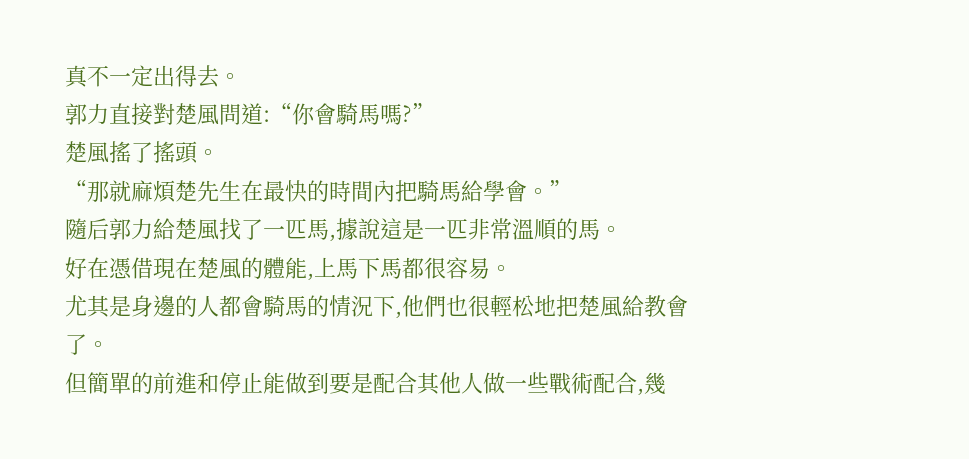真不一定出得去。
郭力直接對楚風問道:“你會騎馬嗎?”
楚風搖了搖頭。
“那就麻煩楚先生在最快的時間內把騎馬給學會。”
隨后郭力給楚風找了一匹馬,據說這是一匹非常溫順的馬。
好在憑借現在楚風的體能,上馬下馬都很容易。
尤其是身邊的人都會騎馬的情況下,他們也很輕松地把楚風給教會了。
但簡單的前進和停止能做到要是配合其他人做一些戰術配合,幾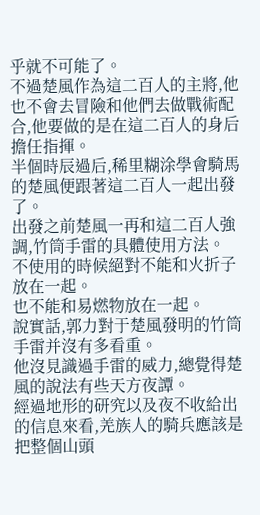乎就不可能了。
不過楚風作為這二百人的主將,他也不會去冒險和他們去做戰術配合,他要做的是在這二百人的身后擔任指揮。
半個時辰過后,稀里糊涂學會騎馬的楚風便跟著這二百人一起出發了。
出發之前楚風一再和這二百人強調,竹筒手雷的具體使用方法。
不使用的時候絕對不能和火折子放在一起。
也不能和易燃物放在一起。
說實話,郭力對于楚風發明的竹筒手雷并沒有多看重。
他沒見識過手雷的威力,總覺得楚風的說法有些天方夜譚。
經過地形的研究以及夜不收給出的信息來看,羌族人的騎兵應該是把整個山頭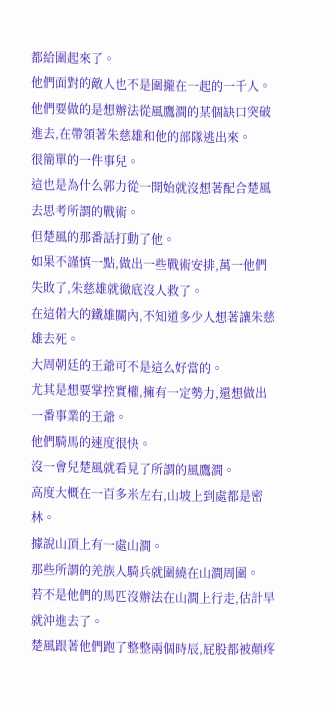都給圍起來了。
他們面對的敵人也不是圍攏在一起的一千人。
他們要做的是想辦法從風鷹澗的某個缺口突破進去,在帶領著朱慈雄和他的部隊逃出來。
很簡單的一件事兒。
這也是為什么郭力從一開始就沒想著配合楚風去思考所謂的戰術。
但楚風的那番話打動了他。
如果不謹慎一點,做出一些戰術安排,萬一他們失敗了,朱慈雄就徹底沒人救了。
在這偌大的鐵雄關內,不知道多少人想著讓朱慈雄去死。
大周朝廷的王爺可不是這么好當的。
尤其是想要掌控實權,擁有一定勢力,還想做出一番事業的王爺。
他們騎馬的速度很快。
沒一會兒楚風就看見了所謂的風鷹澗。
高度大概在一百多米左右,山坡上到處都是密林。
據說山頂上有一處山澗。
那些所謂的羌族人騎兵就圍繞在山澗周圍。
若不是他們的馬匹沒辦法在山澗上行走,估計早就沖進去了。
楚風跟著他們跑了整整兩個時辰,屁股都被顛疼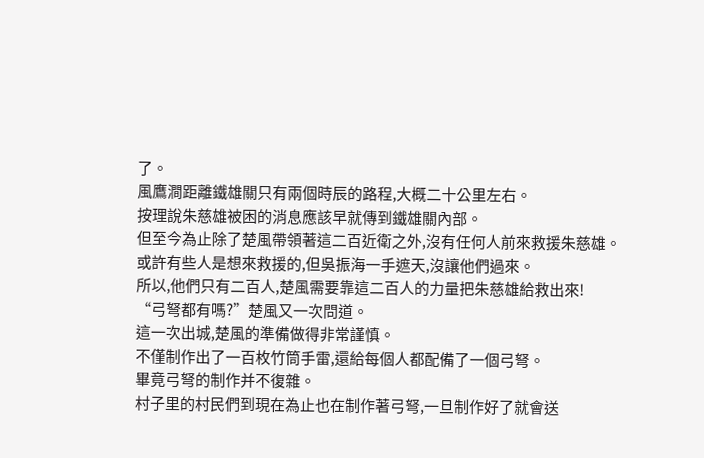了。
風鷹澗距離鐵雄關只有兩個時辰的路程,大概二十公里左右。
按理說朱慈雄被困的消息應該早就傳到鐵雄關內部。
但至今為止除了楚風帶領著這二百近衛之外,沒有任何人前來救援朱慈雄。
或許有些人是想來救援的,但吳振海一手遮天,沒讓他們過來。
所以,他們只有二百人,楚風需要靠這二百人的力量把朱慈雄給救出來!
“弓弩都有嗎?”楚風又一次問道。
這一次出城,楚風的準備做得非常謹慎。
不僅制作出了一百枚竹筒手雷,還給每個人都配備了一個弓弩。
畢竟弓弩的制作并不復雜。
村子里的村民們到現在為止也在制作著弓弩,一旦制作好了就會送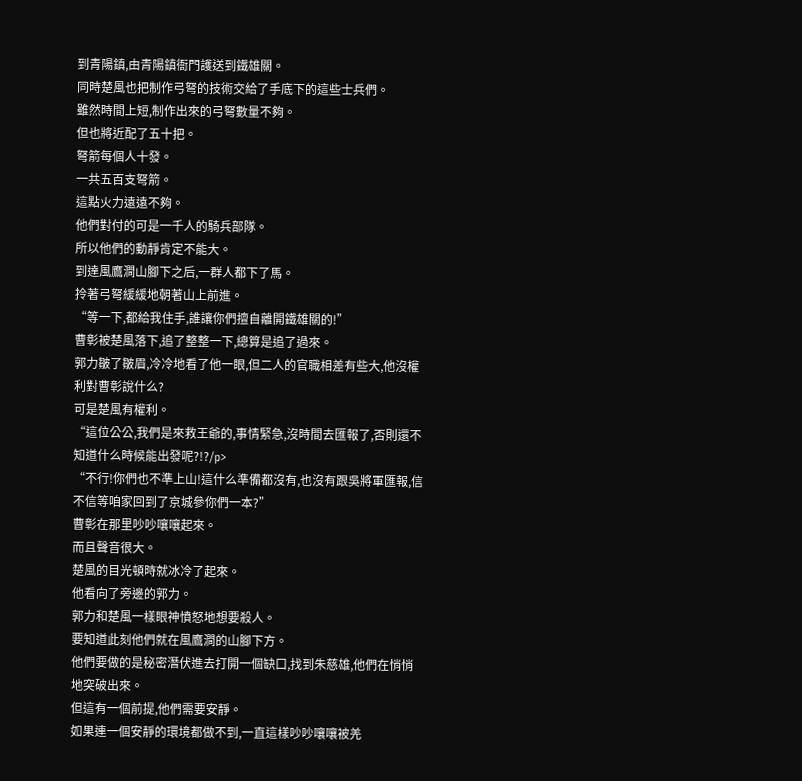到青陽鎮,由青陽鎮衙門護送到鐵雄關。
同時楚風也把制作弓弩的技術交給了手底下的這些士兵們。
雖然時間上短,制作出來的弓弩數量不夠。
但也將近配了五十把。
弩箭每個人十發。
一共五百支弩箭。
這點火力遠遠不夠。
他們對付的可是一千人的騎兵部隊。
所以他們的動靜肯定不能大。
到達風鷹澗山腳下之后,一群人都下了馬。
拎著弓弩緩緩地朝著山上前進。
“等一下,都給我住手,誰讓你們擅自離開鐵雄關的!”
曹彰被楚風落下,追了整整一下,總算是追了過來。
郭力皺了皺眉,冷冷地看了他一眼,但二人的官職相差有些大,他沒權利對曹彰說什么?
可是楚風有權利。
“這位公公,我們是來救王爺的,事情緊急,沒時間去匯報了,否則還不知道什么時候能出發呢?!?/p>
“不行!你們也不準上山!這什么準備都沒有,也沒有跟吳將軍匯報,信不信等咱家回到了京城參你們一本?”
曹彰在那里吵吵嚷嚷起來。
而且聲音很大。
楚風的目光頓時就冰冷了起來。
他看向了旁邊的郭力。
郭力和楚風一樣眼神憤怒地想要殺人。
要知道此刻他們就在風鷹澗的山腳下方。
他們要做的是秘密潛伏進去打開一個缺口,找到朱慈雄,他們在悄悄地突破出來。
但這有一個前提,他們需要安靜。
如果連一個安靜的環境都做不到,一直這樣吵吵嚷嚷被羌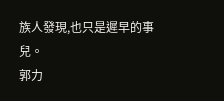族人發現,也只是遲早的事兒。
郭力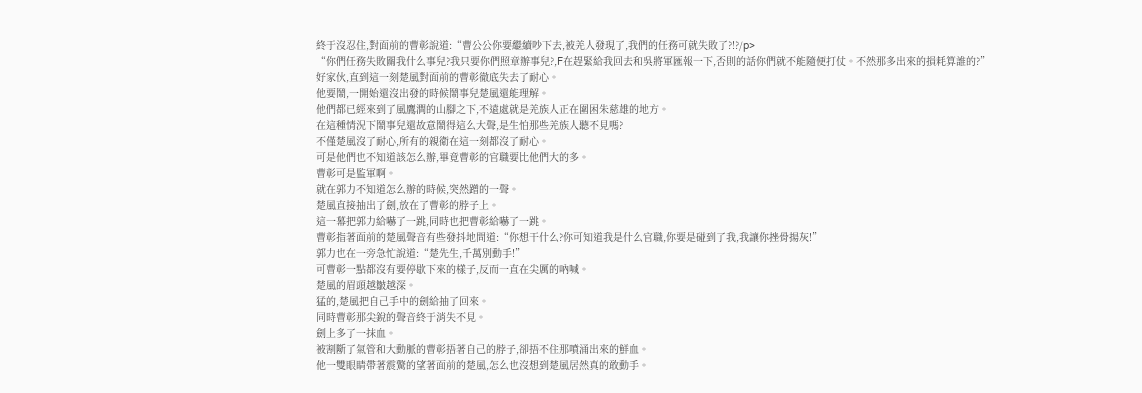終于沒忍住,對面前的曹彰說道:“曹公公你要繼續吵下去,被羌人發現了,我們的任務可就失敗了?!?/p>
“你們任務失敗關我什么事兒?我只要你們照章辦事兒?,F在趕緊給我回去和吳將軍匯報一下,否則的話你們就不能隨便打仗。不然那多出來的損耗算誰的?”
好家伙,直到這一刻楚風對面前的曹彰徹底失去了耐心。
他要鬧,一開始還沒出發的時候鬧事兒楚風還能理解。
他們都已經來到了風鷹澗的山腳之下,不遠處就是羌族人正在圍困朱慈雄的地方。
在這種情況下鬧事兒還故意鬧得這么大聲,是生怕那些羌族人聽不見嗎?
不僅楚風沒了耐心,所有的親衛在這一刻都沒了耐心。
可是他們也不知道該怎么辦,畢竟曹彰的官職要比他們大的多。
曹彰可是監軍啊。
就在郭力不知道怎么辦的時候,突然蹭的一聲。
楚風直接抽出了劍,放在了曹彰的脖子上。
這一幕把郭力給嚇了一跳,同時也把曹彰給嚇了一跳。
曹彰指著面前的楚風聲音有些發抖地問道:“你想干什么?你可知道我是什么官職,你要是碰到了我,我讓你挫骨揚灰!”
郭力也在一旁急忙說道:“楚先生,千萬別動手!”
可曹彰一點都沒有要停歇下來的樣子,反而一直在尖厲的吶喊。
楚風的眉頭越皺越深。
猛的,楚風把自己手中的劍給抽了回來。
同時曹彰那尖銳的聲音終于消失不見。
劍上多了一抹血。
被割斷了氣管和大動脈的曹彰捂著自己的脖子,卻捂不住那噴涌出來的鮮血。
他一雙眼睛帶著震驚的望著面前的楚風,怎么也沒想到楚風居然真的敢動手。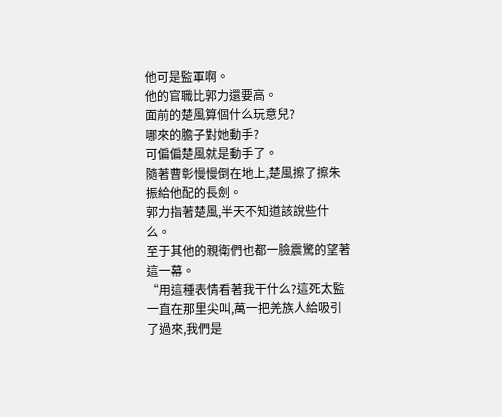他可是監軍啊。
他的官職比郭力還要高。
面前的楚風算個什么玩意兒?
哪來的膽子對她動手?
可偏偏楚風就是動手了。
隨著曹彰慢慢倒在地上,楚風擦了擦朱振給他配的長劍。
郭力指著楚風,半天不知道該說些什么。
至于其他的親衛們也都一臉震驚的望著這一幕。
“用這種表情看著我干什么?這死太監一直在那里尖叫,萬一把羌族人給吸引了過來,我們是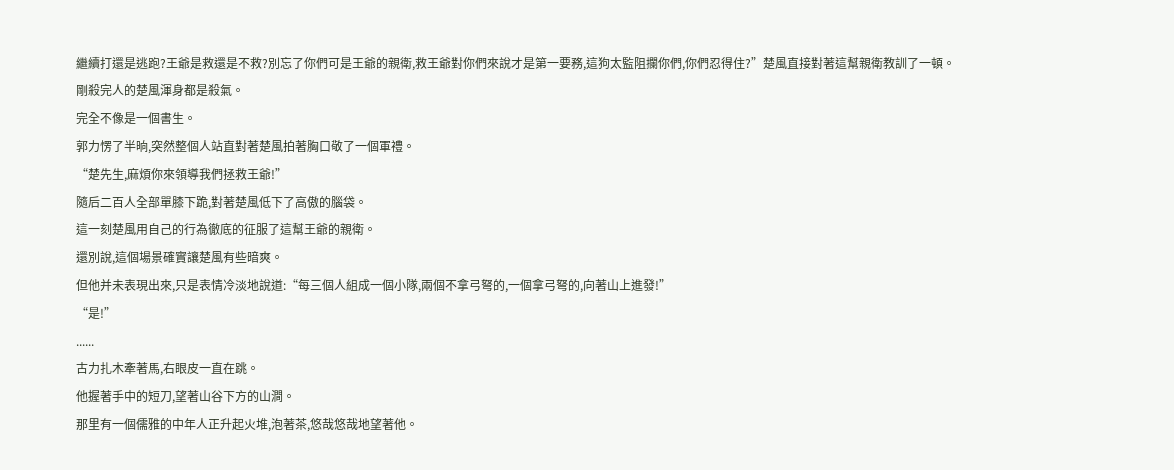繼續打還是逃跑?王爺是救還是不救?別忘了你們可是王爺的親衛,救王爺對你們來說才是第一要務,這狗太監阻攔你們,你們忍得住?”楚風直接對著這幫親衛教訓了一頓。
剛殺完人的楚風渾身都是殺氣。
完全不像是一個書生。
郭力愣了半晌,突然整個人站直對著楚風拍著胸口敬了一個軍禮。
“楚先生,麻煩你來領導我們拯救王爺!”
隨后二百人全部單膝下跪,對著楚風低下了高傲的腦袋。
這一刻楚風用自己的行為徹底的征服了這幫王爺的親衛。
還別說,這個場景確實讓楚風有些暗爽。
但他并未表現出來,只是表情冷淡地說道:“每三個人組成一個小隊,兩個不拿弓弩的,一個拿弓弩的,向著山上進發!”
“是!”
......
古力扎木牽著馬,右眼皮一直在跳。
他握著手中的短刀,望著山谷下方的山澗。
那里有一個儒雅的中年人正升起火堆,泡著茶,悠哉悠哉地望著他。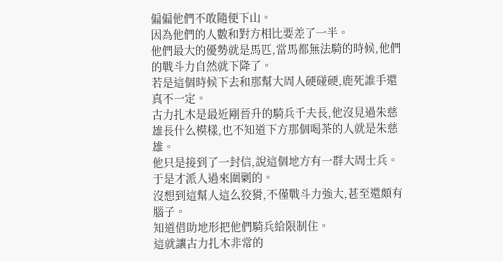偏偏他們不敢隨便下山。
因為他們的人數和對方相比要差了一半。
他們最大的優勢就是馬匹,當馬都無法騎的時候,他們的戰斗力自然就下降了。
若是這個時候下去和那幫大周人硬碰硬,鹿死誰手還真不一定。
古力扎木是最近剛晉升的騎兵千夫長,他沒見過朱慈雄長什么模樣,也不知道下方那個喝茶的人就是朱慈雄。
他只是接到了一封信,說這個地方有一群大周士兵。
于是才派人過來圍剿的。
沒想到這幫人這么狡猾,不僅戰斗力強大,甚至還頗有腦子。
知道借助地形把他們騎兵給限制住。
這就讓古力扎木非常的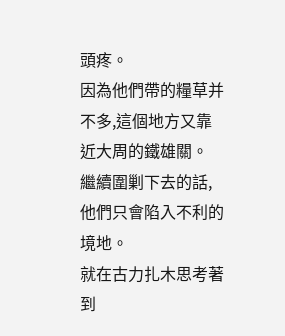頭疼。
因為他們帶的糧草并不多,這個地方又靠近大周的鐵雄關。
繼續圍剿下去的話,他們只會陷入不利的境地。
就在古力扎木思考著到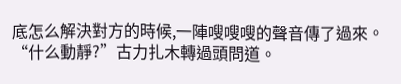底怎么解決對方的時候,一陣嗖嗖嗖的聲音傳了過來。
“什么動靜?”古力扎木轉過頭問道。